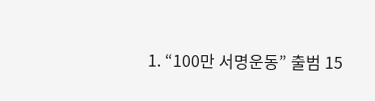1. “100만 서명운동” 출범 15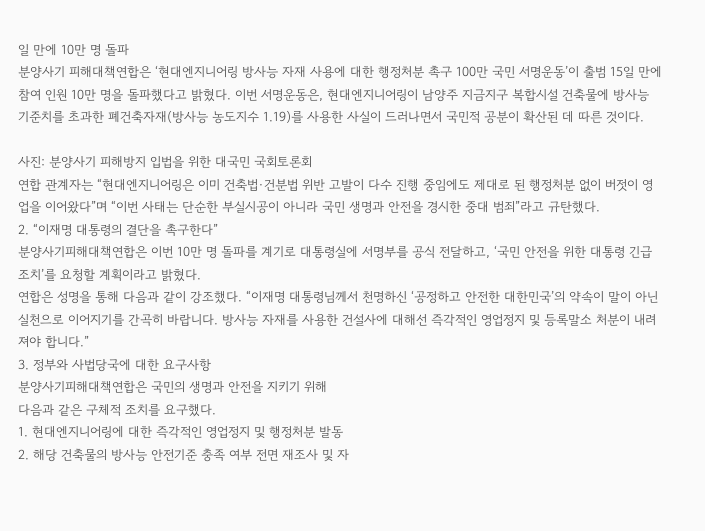일 만에 10만 명 돌파
분양사기 피해대책연합은 ‘현대엔지니어링 방사능 자재 사용에 대한 행정처분 촉구 100만 국민 서명운동’이 출범 15일 만에 참여 인원 10만 명을 돌파했다고 밝혔다. 이번 서명운동은, 현대엔지니어링이 남양주 지금지구 복합시설 건축물에 방사능 기준치를 초과한 폐건축자재(방사능 농도지수 1.19)를 사용한 사실이 드러나면서 국민적 공분이 확산된 데 따른 것이다.

사진: 분양사기 피해방지 입법을 위한 대국민 국회토론회
연합 관계자는 “현대엔지니어링은 이미 건축법·건분법 위반 고발이 다수 진행 중임에도 제대로 된 행정처분 없이 버젓이 영업을 이어왔다”며 “이번 사태는 단순한 부실시공이 아니라 국민 생명과 안전을 경시한 중대 범죄”라고 규탄했다.
2. “이재명 대통령의 결단을 촉구한다”
분양사기피해대책연합은 이번 10만 명 돌파를 계기로 대통령실에 서명부를 공식 전달하고, ‘국민 안전을 위한 대통령 긴급조치’를 요청할 계획이라고 밝혔다.
연합은 성명을 통해 다음과 같이 강조했다. “이재명 대통령님께서 천명하신 ‘공정하고 안전한 대한민국’의 약속이 말이 아닌 실천으로 이어지기를 간곡히 바랍니다. 방사능 자재를 사용한 건설사에 대해선 즉각적인 영업정지 및 등록말소 처분이 내려져야 합니다.”
3. 정부와 사법당국에 대한 요구사항
분양사기피해대책연합은 국민의 생명과 안전을 지키기 위해
다음과 같은 구체적 조치를 요구했다.
1. 현대엔지니어링에 대한 즉각적인 영업정지 및 행정처분 발동
2. 해당 건축물의 방사능 안전기준 충족 여부 전면 재조사 및 자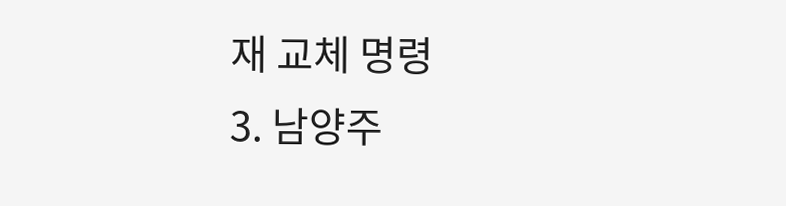재 교체 명령
3. 남양주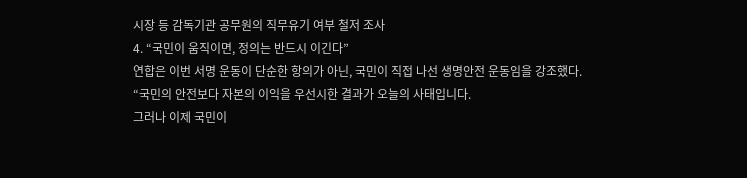시장 등 감독기관 공무원의 직무유기 여부 철저 조사
4. “국민이 움직이면, 정의는 반드시 이긴다”
연합은 이번 서명 운동이 단순한 항의가 아닌, 국민이 직접 나선 생명안전 운동임을 강조했다.
“국민의 안전보다 자본의 이익을 우선시한 결과가 오늘의 사태입니다.
그러나 이제 국민이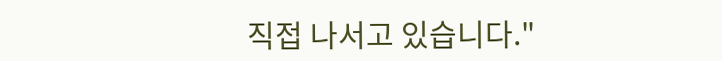직접 나서고 있습니다."